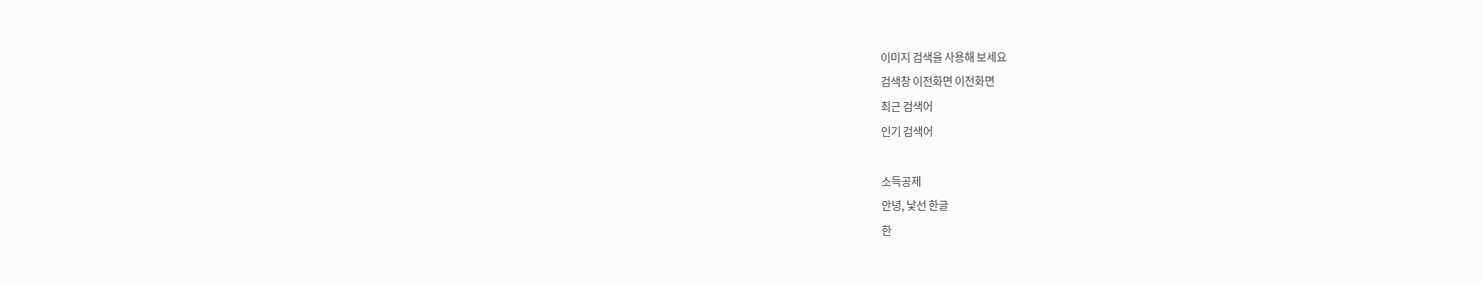이미지 검색을 사용해 보세요
검색창 이전화면 이전화면
최근 검색어
인기 검색어

소득공제
안녕, 낯선 한글
한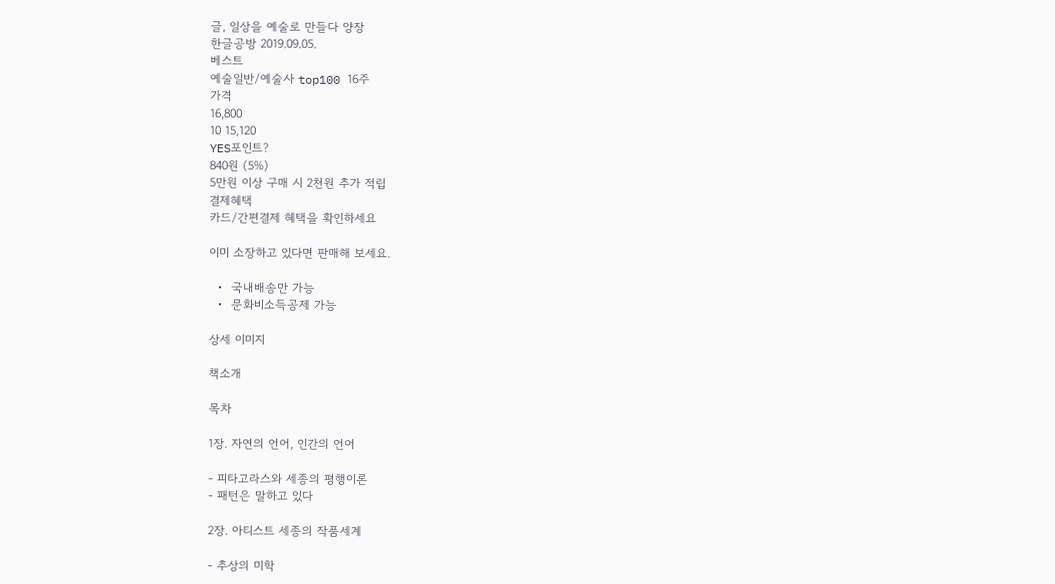글, 일상을 예술로 만들다 양장
한글공방 2019.09.05.
베스트
예술일반/예술사 top100 16주
가격
16,800
10 15,120
YES포인트?
840원 (5%)
5만원 이상 구매 시 2천원 추가 적립
결제혜택
카드/간편결제 혜택을 확인하세요

이미 소장하고 있다면 판매해 보세요.

  •  국내배송만 가능
  •  문화비소득공제 가능

상세 이미지

책소개

목차

1장. 자연의 언어, 인간의 언어

- 피타고라스와 세종의 평행이론
- 패턴은 말하고 있다

2장. 아티스트 세종의 작품세계

- 추상의 미학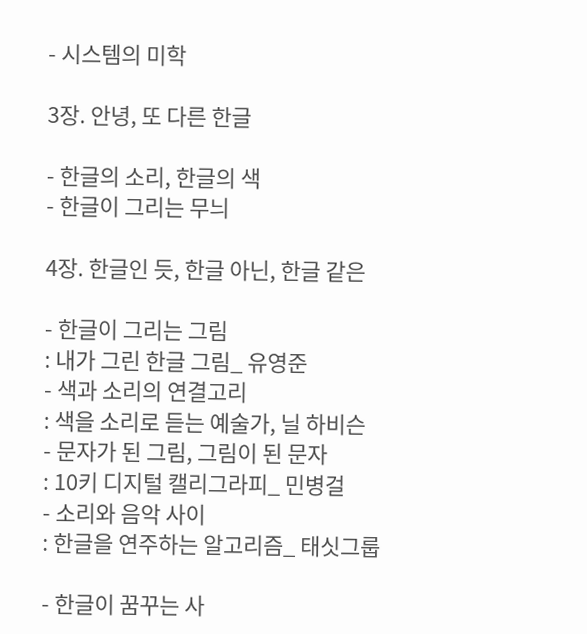- 시스템의 미학

3장. 안녕, 또 다른 한글

- 한글의 소리, 한글의 색
- 한글이 그리는 무늬

4장. 한글인 듯, 한글 아닌, 한글 같은

- 한글이 그리는 그림
: 내가 그린 한글 그림_ 유영준
- 색과 소리의 연결고리
: 색을 소리로 듣는 예술가, 닐 하비슨
- 문자가 된 그림, 그림이 된 문자
: 10키 디지털 캘리그라피_ 민병걸
- 소리와 음악 사이
: 한글을 연주하는 알고리즘_ 태싯그룹

- 한글이 꿈꾸는 사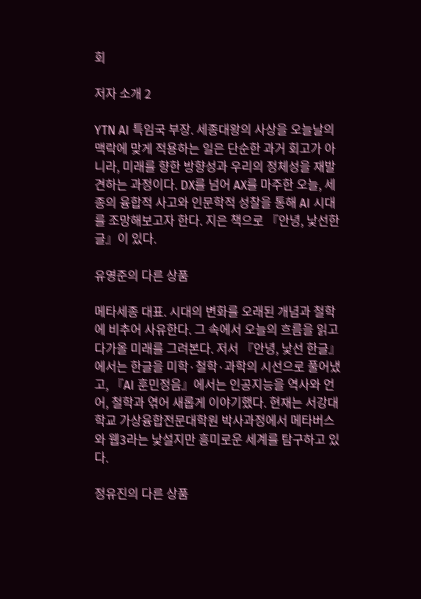회

저자 소개 2

YTN AI 특임국 부장. 세종대왕의 사상을 오늘날의 맥락에 맞게 적용하는 일은 단순한 과거 회고가 아니라, 미래를 향한 방향성과 우리의 정체성을 재발견하는 과정이다. DX를 넘어 AX를 마주한 오늘, 세종의 융합적 사고와 인문학적 성찰을 통해 AI 시대를 조망해보고자 한다. 지은 책으로 『안녕, 낯선한글』이 있다.

유영준의 다른 상품

메타세종 대표. 시대의 변화를 오래된 개념과 철학에 비추어 사유한다. 그 속에서 오늘의 흐름을 읽고 다가올 미래를 그려본다. 저서 『안녕, 낯선 한글』에서는 한글을 미학·철학·과학의 시선으로 풀어냈고, 『AI 훈민정음』에서는 인공지능을 역사와 언어, 철학과 엮어 새롭게 이야기했다. 현재는 서강대학교 가상융합전문대학원 박사과정에서 메타버스와 웹3라는 낯설지만 흥미로운 세계를 탐구하고 있다.

정유진의 다른 상품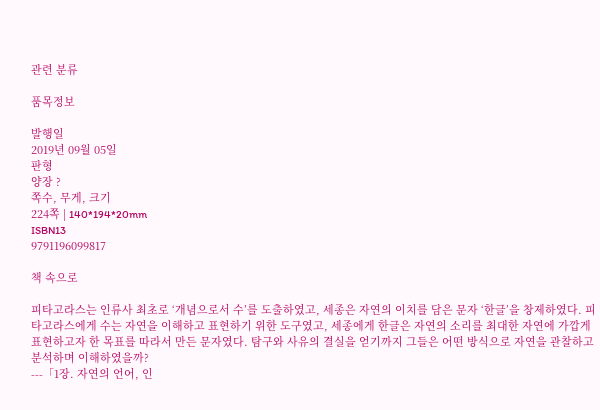관련 분류

품목정보

발행일
2019년 09월 05일
판형
양장 ?
쪽수, 무게, 크기
224쪽 | 140*194*20mm
ISBN13
9791196099817

책 속으로

피타고라스는 인류사 최초로 ‘개념으로서 수’를 도출하였고, 세종은 자연의 이치를 담은 문자 ‘한글’을 창제하였다. 피타고라스에게 수는 자연을 이해하고 표현하기 위한 도구였고, 세종에게 한글은 자연의 소리를 최대한 자연에 가깝게 표현하고자 한 목표를 따라서 만든 문자였다. 탐구와 사유의 결실을 얻기까지 그들은 어떤 방식으로 자연을 관찰하고 분석하며 이해하였을까?
---「1장. 자연의 언어, 인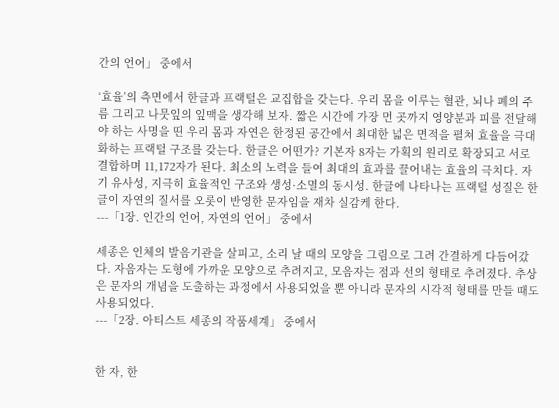간의 언어」 중에서

‘효율’의 측면에서 한글과 프랙털은 교집합을 갖는다. 우리 몸을 이루는 혈관, 뇌나 폐의 주름 그리고 나뭇잎의 잎맥을 생각해 보자. 짧은 시간에 가장 먼 곳까지 영양분과 피를 전달해야 하는 사명을 띤 우리 몸과 자연은 한정된 공간에서 최대한 넓은 면적을 펼쳐 효율을 극대화하는 프랙털 구조를 갖는다. 한글은 어떤가? 기본자 8자는 가획의 원리로 확장되고 서로 결합하며 11,172자가 된다. 최소의 노력을 들여 최대의 효과를 끌어내는 효율의 극치다. 자기 유사성, 지극히 효율적인 구조와 생성·소멸의 동시성. 한글에 나타나는 프랙털 성질은 한글이 자연의 질서를 오롯이 반영한 문자임을 재차 실감케 한다.
---「1장. 인간의 언어, 자연의 언어」 중에서

세종은 인체의 발음기관을 살피고, 소리 날 때의 모양을 그림으로 그려 간결하게 다듬어갔다. 자음자는 도형에 가까운 모양으로 추려지고, 모음자는 점과 선의 형태로 추려졌다. 추상은 문자의 개념을 도출하는 과정에서 사용되었을 뿐 아니라 문자의 시각적 형태를 만들 때도 사용되었다.
---「2장. 아티스트 세종의 작품세계」 중에서


한 자, 한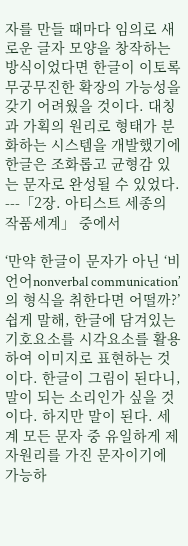자를 만들 때마다 임의로 새로운 글자 모양을 창작하는 방식이었다면 한글이 이토록 무궁무진한 확장의 가능성을 갖기 어려웠을 것이다. 대칭과 가획의 원리로 형태가 분화하는 시스템을 개발했기에 한글은 조화롭고 균형감 있는 문자로 완성될 수 있었다.
---「2장. 아티스트 세종의 작품세계」 중에서

‘만약 한글이 문자가 아닌 ‘비언어nonverbal communication’의 형식을 취한다면 어떨까?’ 쉽게 말해, 한글에 담겨있는 기호요소를 시각요소를 활용하여 이미지로 표현하는 것이다. 한글이 그림이 된다니, 말이 되는 소리인가 싶을 것이다. 하지만 말이 된다. 세계 모든 문자 중 유일하게 제자원리를 가진 문자이기에 가능하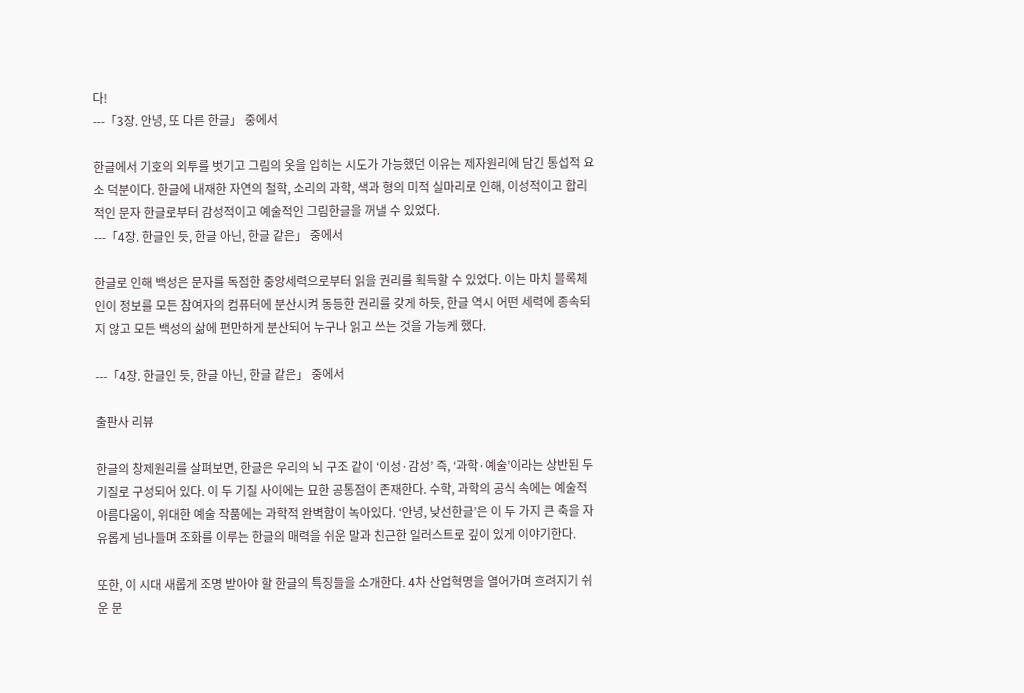다!
---「3장. 안녕, 또 다른 한글」 중에서

한글에서 기호의 외투를 벗기고 그림의 옷을 입히는 시도가 가능했던 이유는 제자원리에 담긴 통섭적 요소 덕분이다. 한글에 내재한 자연의 철학, 소리의 과학, 색과 형의 미적 실마리로 인해, 이성적이고 합리적인 문자 한글로부터 감성적이고 예술적인 그림한글을 꺼낼 수 있었다.
---「4장. 한글인 듯, 한글 아닌, 한글 같은」 중에서

한글로 인해 백성은 문자를 독점한 중앙세력으로부터 읽을 권리를 획득할 수 있었다. 이는 마치 블록체인이 정보를 모든 참여자의 컴퓨터에 분산시켜 동등한 권리를 갖게 하듯, 한글 역시 어떤 세력에 종속되지 않고 모든 백성의 삶에 편만하게 분산되어 누구나 읽고 쓰는 것을 가능케 했다.

---「4장. 한글인 듯, 한글 아닌, 한글 같은」 중에서

출판사 리뷰

한글의 창제원리를 살펴보면, 한글은 우리의 뇌 구조 같이 ‘이성·감성’ 즉, ‘과학·예술’이라는 상반된 두 기질로 구성되어 있다. 이 두 기질 사이에는 묘한 공통점이 존재한다. 수학, 과학의 공식 속에는 예술적 아름다움이, 위대한 예술 작품에는 과학적 완벽함이 녹아있다. ‘안녕, 낮선한글’은 이 두 가지 큰 축을 자유롭게 넘나들며 조화를 이루는 한글의 매력을 쉬운 말과 친근한 일러스트로 깊이 있게 이야기한다.

또한, 이 시대 새롭게 조명 받아야 할 한글의 특징들을 소개한다. 4차 산업혁명을 열어가며 흐려지기 쉬운 문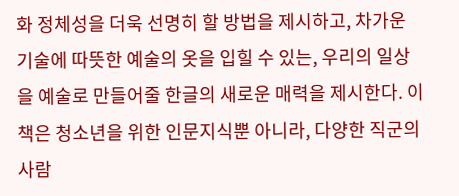화 정체성을 더욱 선명히 할 방법을 제시하고, 차가운 기술에 따뜻한 예술의 옷을 입힐 수 있는, 우리의 일상을 예술로 만들어줄 한글의 새로운 매력을 제시한다. 이 책은 청소년을 위한 인문지식뿐 아니라, 다양한 직군의 사람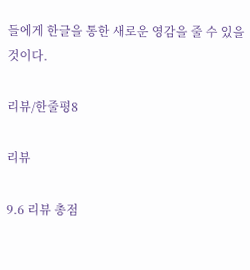들에게 한글을 통한 새로운 영감을 줄 수 있을 것이다.

리뷰/한줄평8

리뷰

9.6 리뷰 총점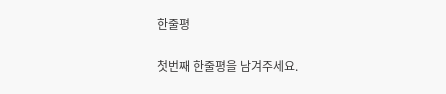한줄평

첫번째 한줄평을 남겨주세요.